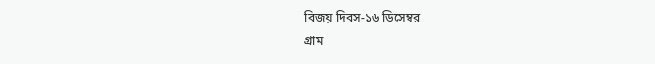বিজয় দিবস-১৬ ডিসেম্বর
গ্রাম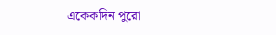একেকদিন পুরো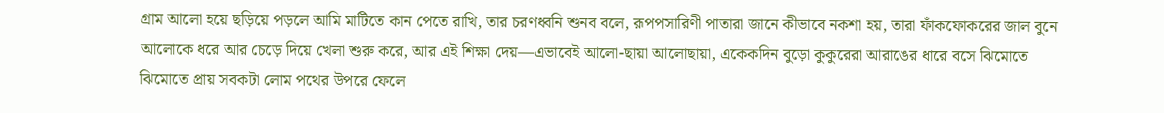গ্রাম আলো হয়ে ছড়িয়ে পড়লে আমি মাটিতে কান পেতে রাখি, তার চরণধ্বনি শুনব বলে, রূপপসারিণী পাতারা জানে কীভাবে নকশা হয়, তারা ফাঁকফোকরের জাল বুনে আলোকে ধরে আর চেড়ে দিয়ে খেলা শুরু করে, আর এই শিক্ষা দেয়—এভাবেই আলো-ছায়া আলোছায়া, একেকদিন বুড়ো কুকুরেরা আরাঙের ধারে বসে ঝিমোতে ঝিমোতে প্রায় সবকটা লোম পথের উপরে ফেলে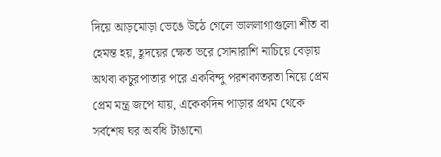দিয়ে আড়মোড়া ভেঙে উঠে গেলে ভাললাগাগুলো শীত বা হেমন্ত হয়, হূদয়ের ক্ষেত ভরে সোনারাশি নাচিয়ে বেড়ায় অথবা কচুরপাতার পরে একবিন্দু পরশকাতরতা নিয়ে প্রেম প্রেম মন্ত্র জপে যায়, একেকদিন পাড়ার প্রথম থেকে সর্বশেষ ঘর অবধি টাঙানো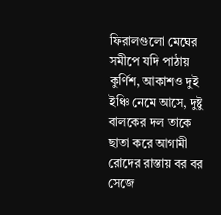ফিরালগুলো মেঘের সমীপে যদি পাঠায় কুর্ণিশ, আকাশও দুই ইঞ্চি নেমে আসে, দুষ্টু বালকের দল তাকে ছাতা করে আগামী রোদের রাস্তায় বর বর সেজে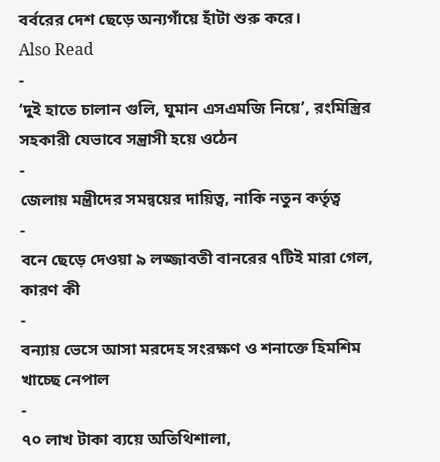বর্বরের দেশ ছেড়ে অন্যগাঁয়ে হাঁটা শুরু করে।
Also Read
-
‘দুই হাতে চালান গুলি, ঘুমান এসএমজি নিয়ে’, রংমিস্ত্রির সহকারী যেভাবে সন্ত্রাসী হয়ে ওঠেন
-
জেলায় মন্ত্রীদের সমন্বয়ের দায়িত্ব, নাকি নতুন কর্তৃত্ব
-
বনে ছেড়ে দেওয়া ৯ লজ্জাবতী বানরের ৭টিই মারা গেল, কারণ কী
-
বন্যায় ভেসে আসা মরদেহ সংরক্ষণ ও শনাক্তে হিমশিম খাচ্ছে নেপাল
-
৭০ লাখ টাকা ব্যয়ে অতিথিশালা,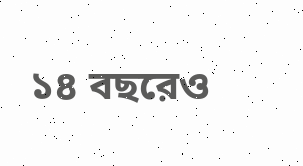১৪ বছরেও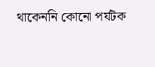থাকেননি কোনো পর্যটক